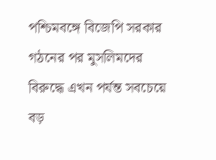পশ্চিমবঙ্গে বিজেপি সরকার গঠনের পর মুসলিমদের বিরুদ্ধে এখন পর্যন্ত সবচেয়ে বড়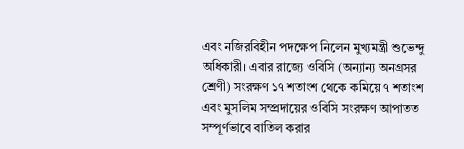এবং নজিরবিহীন পদক্ষেপ নিলেন মুখ্যমন্ত্রী শুভেন্দু অধিকারী। এবার রাজ্যে ওবিসি (অন্যান্য অনগ্রসর শ্রেণী) সংরক্ষণ ১৭ শতাংশ থেকে কমিয়ে ৭ শতাংশ এবং মুসলিম সম্প্রদায়ের ওবিসি সংরক্ষণ আপাতত সম্পূর্ণভাবে বাতিল করার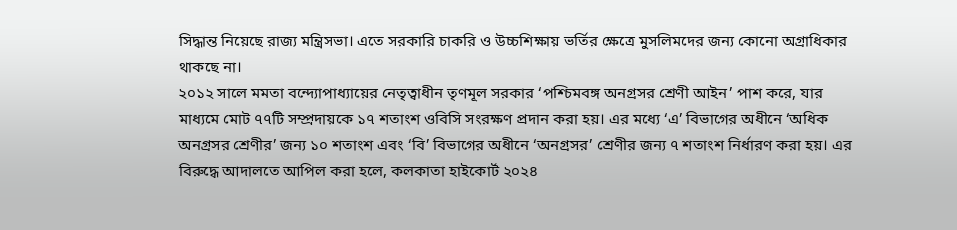সিদ্ধান্ত নিয়েছে রাজ্য মন্ত্রিসভা। এতে সরকারি চাকরি ও উচ্চশিক্ষায় ভর্তির ক্ষেত্রে মুসলিমদের জন্য কোনো অগ্রাধিকার থাকছে না।
২০১২ সালে মমতা বন্দ্যোপাধ্যায়ের নেতৃত্বাধীন তৃণমূল সরকার ‘পশ্চিমবঙ্গ অনগ্রসর শ্রেণী আইন’ পাশ করে, যার মাধ্যমে মোট ৭৭টি সম্প্রদায়কে ১৭ শতাংশ ওবিসি সংরক্ষণ প্রদান করা হয়। এর মধ্যে ‘এ’ বিভাগের অধীনে ‘অধিক অনগ্রসর শ্রেণীর’ জন্য ১০ শতাংশ এবং ‘বি’ বিভাগের অধীনে ‘অনগ্রসর’ শ্রেণীর জন্য ৭ শতাংশ নির্ধারণ করা হয়। এর বিরুদ্ধে আদালতে আপিল করা হলে, কলকাতা হাইকোর্ট ২০২৪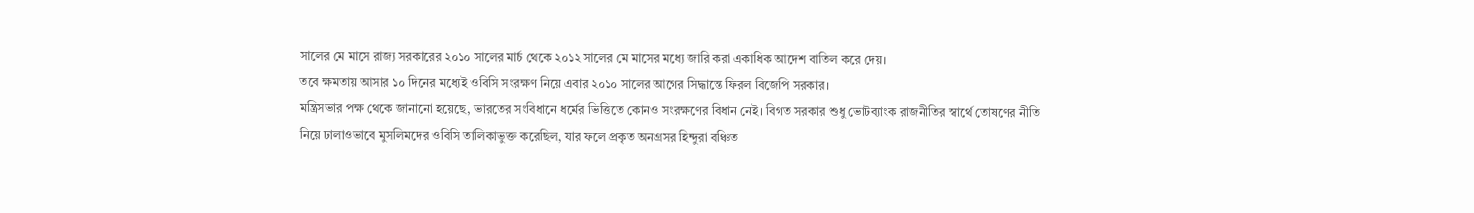সালের মে মাসে রাজ্য সরকারের ২০১০ সালের মার্চ থেকে ২০১২ সালের মে মাসের মধ্যে জারি করা একাধিক আদেশ বাতিল করে দেয়।
তবে ক্ষমতায় আসার ১০ দিনের মধ্যেই ওবিসি সংরক্ষণ নিয়ে এবার ২০১০ সালের আগের সিদ্ধান্তে ফিরল বিজেপি সরকার।
মন্ত্রিসভার পক্ষ থেকে জানানো হয়েছে, ভারতের সংবিধানে ধর্মের ভিত্তিতে কোনও সংরক্ষণের বিধান নেই। বিগত সরকার শুধু ভোটব্যাংক রাজনীতির স্বার্থে তোষণের নীতি নিয়ে ঢালাওভাবে মুসলিমদের ওবিসি তালিকাভুক্ত করেছিল, যার ফলে প্রকৃত অনগ্রসর হিন্দুরা বঞ্চিত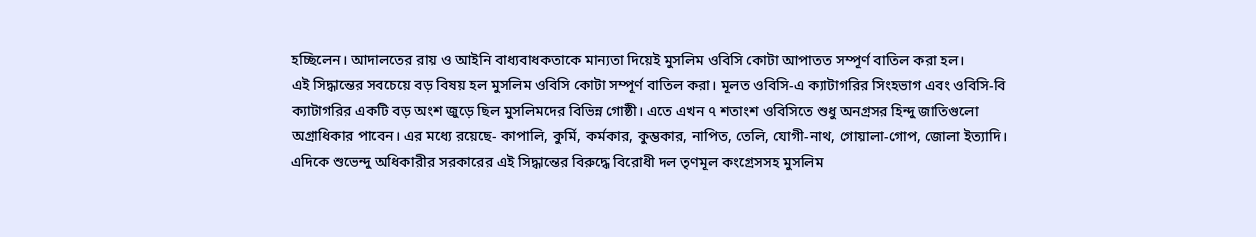হচ্ছিলেন। আদালতের রায় ও আইনি বাধ্যবাধকতাকে মান্যতা দিয়েই মুসলিম ওবিসি কোটা আপাতত সম্পূর্ণ বাতিল করা হল।
এই সিদ্ধান্তের সবচেয়ে বড় বিষয় হল মুসলিম ওবিসি কোটা সম্পূর্ণ বাতিল করা। মূলত ওবিসি-এ ক্যাটাগরির সিংহভাগ এবং ওবিসি-বি ক্যাটাগরির একটি বড় অংশ জুড়ে ছিল মুসলিমদের বিভিন্ন গোষ্ঠী। এতে এখন ৭ শতাংশ ওবিসিতে শুধু অনগ্রসর হিন্দু জাতিগুলো অগ্রাধিকার পাবেন। এর মধ্যে রয়েছে- কাপালি, কুর্মি, কর্মকার, কুম্ভকার, নাপিত, তেলি, যোগী-নাথ, গোয়ালা-গোপ, জোলা ইত্যাদি।
এদিকে শুভেন্দু অধিকারীর সরকারের এই সিদ্ধান্তের বিরুদ্ধে বিরোধী দল তৃণমূল কংগ্রেসসহ মুসলিম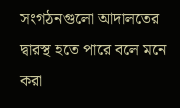সংগঠনগুলো আদালতের দ্বারস্থ হতে পারে বলে মনে করা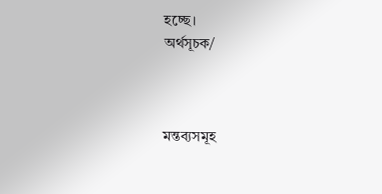হচ্ছে।
অর্থসূচক/



মন্তব্যসমূহ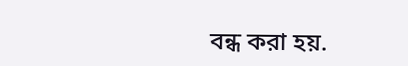বন্ধ করা হয়.